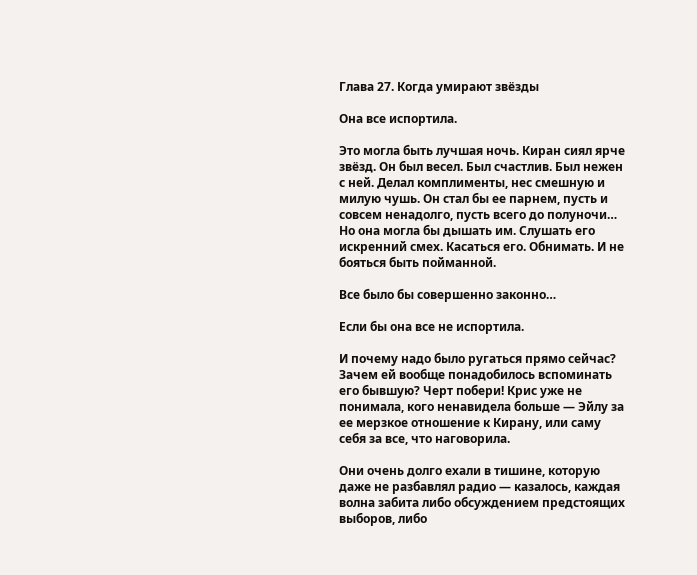Глава 27. Когда умирают звёзды

Она все испортила.

Это могла быть лучшая ночь. Киран сиял ярче звёзд. Он был весел. Был счастлив. Был нежен с ней. Делал комплименты, нес смешную и милую чушь. Он стал бы ее парнем, пусть и совсем ненадолго, пусть всего до полуночи… Но она могла бы дышать им. Слушать его искренний смех. Касаться его. Обнимать. И не бояться быть пойманной.

Все было бы совершенно законно…

Если бы она все не испортила.

И почему надо было ругаться прямо сейчас? Зачем ей вообще понадобилось вспоминать его бывшую? Черт побери! Крис уже не понимала, кого ненавидела больше — Эйлу за ее мерзкое отношение к Кирану, или саму себя за все, что наговорила.

Они очень долго ехали в тишине, которую даже не разбавлял радио — казалось, каждая волна забита либо обсуждением предстоящих выборов, либо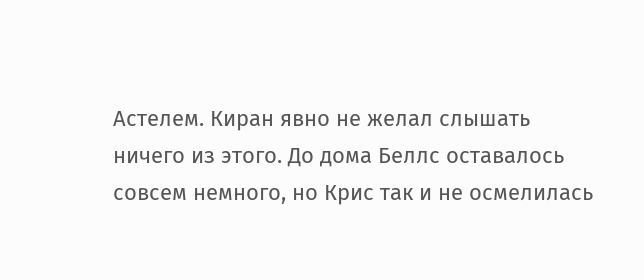Астелем. Киран явно не желал слышать ничего из этого. До дома Беллс оставалось совсем немного, но Крис так и не осмелилась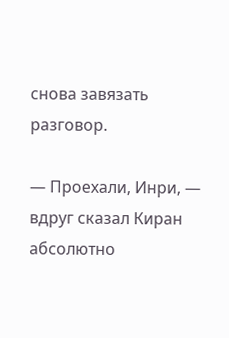снова завязать разговор.

— Проехали, Инри, — вдруг сказал Киран абсолютно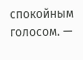спокойным голосом. —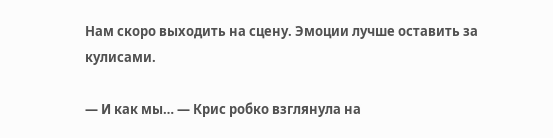Нам скоро выходить на сцену. Эмоции лучше оставить за кулисами.

— И как мы… — Крис робко взглянула на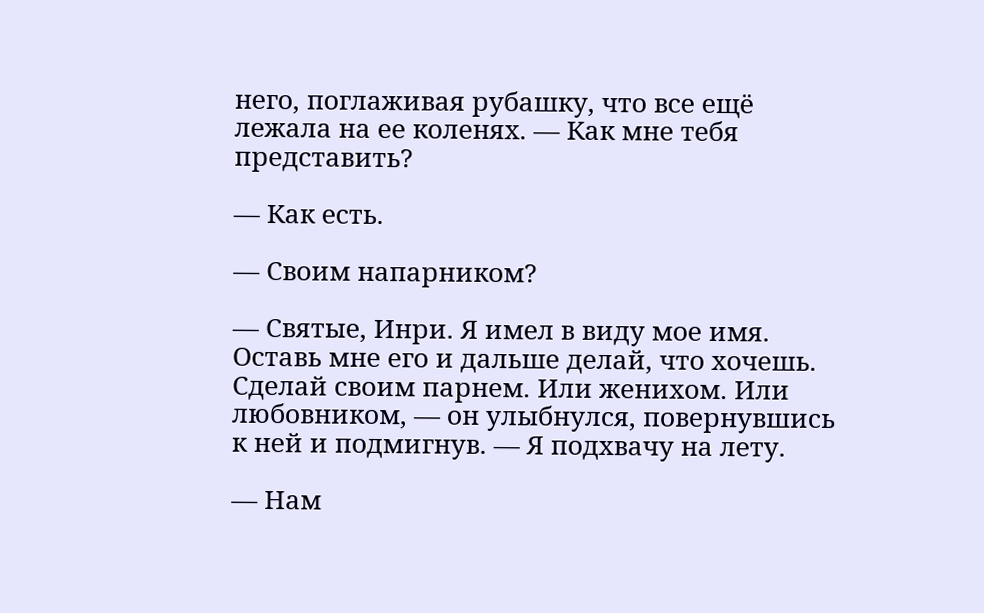него, поглаживая рубашку, что все ещё лежала на ее коленях. — Как мне тебя представить?

— Как есть.

— Своим напарником?

— Святые, Инри. Я имел в виду мое имя. Оставь мне его и дальше делай, что хочешь. Сделай своим парнем. Или женихом. Или любовником, — он улыбнулся, повернувшись к ней и подмигнув. — Я подхвачу на лету.

— Нам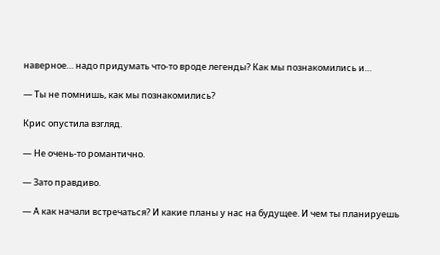наверное… надо придумать что-то вроде легенды? Как мы познакомились и…

— Ты не помнишь, как мы познакомились?

Крис опустила взгляд.

— Не очень-то романтично.

— Зато правдиво.

— А как начали встречаться? И какие планы у нас на будущее. И чем ты планируешь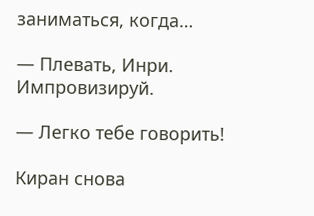заниматься, когда…

— Плевать, Инри. Импровизируй.

— Легко тебе говорить!

Киран снова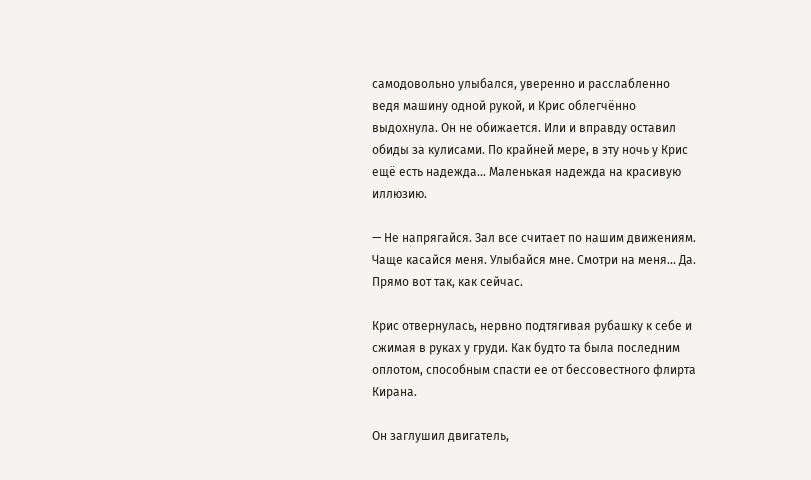самодовольно улыбался, уверенно и расслабленно ведя машину одной рукой, и Крис облегчённо выдохнула. Он не обижается. Или и вправду оставил обиды за кулисами. По крайней мере, в эту ночь у Крис ещё есть надежда… Маленькая надежда на красивую иллюзию.

— Не напрягайся. Зал все считает по нашим движениям. Чаще касайся меня. Улыбайся мне. Смотри на меня… Да. Прямо вот так, как сейчас.

Крис отвернулась, нервно подтягивая рубашку к себе и сжимая в руках у груди. Как будто та была последним оплотом, способным спасти ее от бессовестного флирта Кирана.

Он заглушил двигатель,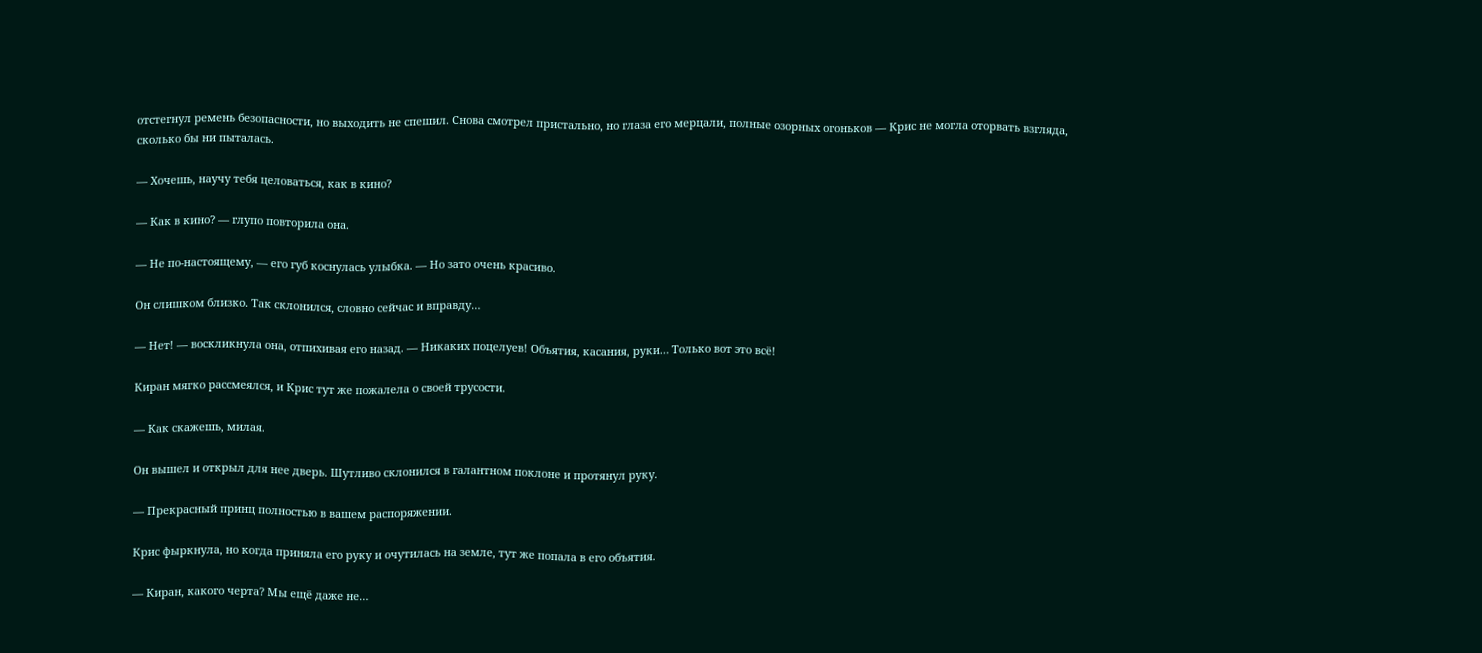отстегнул ремень безопасности, но выходить не спешил. Снова смотрел пристально, но глаза его мерцали, полные озорных огоньков — Крис не могла оторвать взгляда, сколько бы ни пыталась.

— Хочешь, научу тебя целоваться, как в кино?

— Как в кино? — глупо повторила она.

— Не по-настоящему, — его губ коснулась улыбка. — Но зато очень красиво.

Он слишком близко. Так склонился, словно сейчас и вправду…

— Нет! — воскликнула она, отпихивая его назад. — Никаких поцелуев! Объятия, касания, руки… Только вот это всё!

Киран мягко рассмеялся, и Крис тут же пожалела о своей трусости.

— Как скажешь, милая.

Он вышел и открыл для нее дверь. Шутливо склонился в галантном поклоне и протянул руку.

— Прекрасный принц полностью в вашем распоряжении.

Крис фыркнула, но когда приняла его руку и очутилась на земле, тут же попала в его объятия.

— Киран, какого черта? Мы ещё даже не…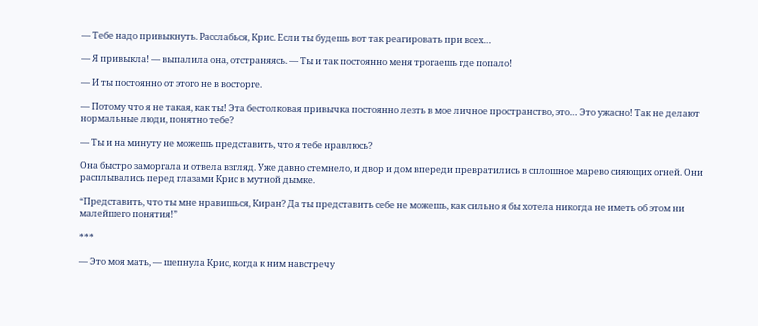— Тебе надо привыкнуть. Расслабься, Крис. Если ты будешь вот так реагировать при всех…

— Я привыкла! — выпалила она, отстраняясь. — Ты и так постоянно меня трогаешь где попало!

— И ты постоянно от этого не в восторге.

— Потому что я не такая, как ты! Эта бестолковая привычка постоянно лезть в мое личное пространство, это… Это ужасно! Так не делают нормальные люди, понятно тебе?

— Ты и на минуту не можешь представить, что я тебе нравлюсь?

Она быстро заморгала и отвела взгляд. Уже давно стемнело, и двор и дом впереди превратились в сплошное марево сияющих огней. Они расплывались перед глазами Крис в мутной дымке.

“Представить, что ты мне нравишься, Киран? Да ты представить себе не можешь, как сильно я бы хотела никогда не иметь об этом ни малейшего понятия!”

***

— Это моя мать, — шепнула Крис, когда к ним навстречу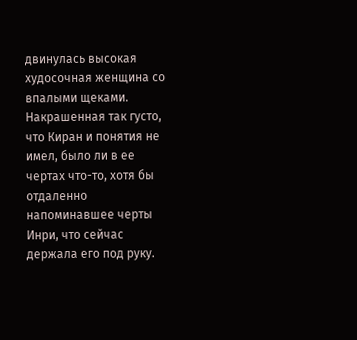двинулась высокая худосочная женщина со впалыми щеками. Накрашенная так густо, что Киран и понятия не имел, было ли в ее чертах что-то, хотя бы отдаленно напоминавшее черты Инри, что сейчас держала его под руку.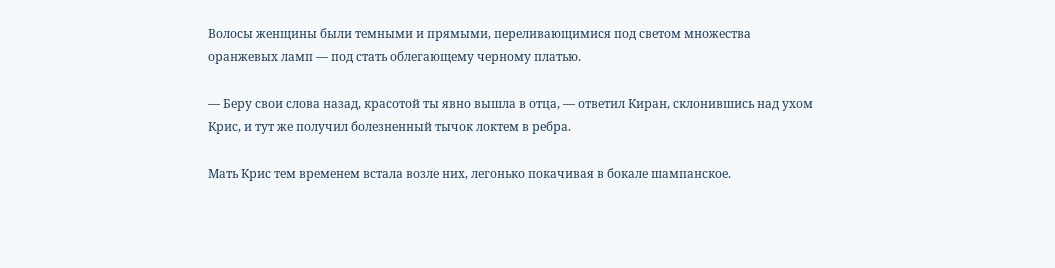Волосы женщины были темными и прямыми, переливающимися под светом множества оранжевых ламп — под стать облегающему черному платью.

— Беру свои слова назад, красотой ты явно вышла в отца, — ответил Киран, склонившись над ухом Крис, и тут же получил болезненный тычок локтем в ребра.

Мать Крис тем временем встала возле них, легонько покачивая в бокале шампанское.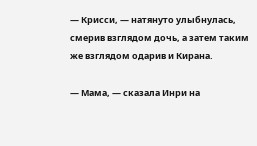— Крисси, — натянуто улыбнулась, смерив взглядом дочь, а затем таким же взглядом одарив и Кирана.

— Мама, — сказала Инри на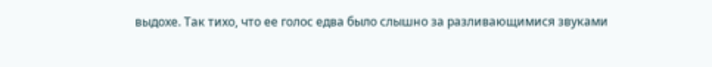выдохе. Так тихо, что ее голос едва было слышно за разливающимися звуками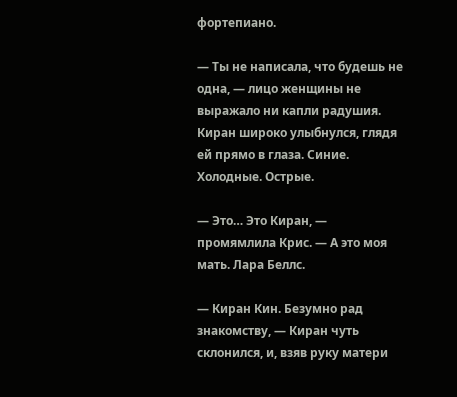фортепиано.

— Ты не написала, что будешь не одна, — лицо женщины не выражало ни капли радушия. Киран широко улыбнулся, глядя ей прямо в глаза. Синие. Холодные. Острые.

— Это… Это Киран, — промямлила Крис. — А это моя мать. Лара Беллс.

— Киран Кин. Безумно рад знакомству, — Киран чуть склонился, и, взяв руку матери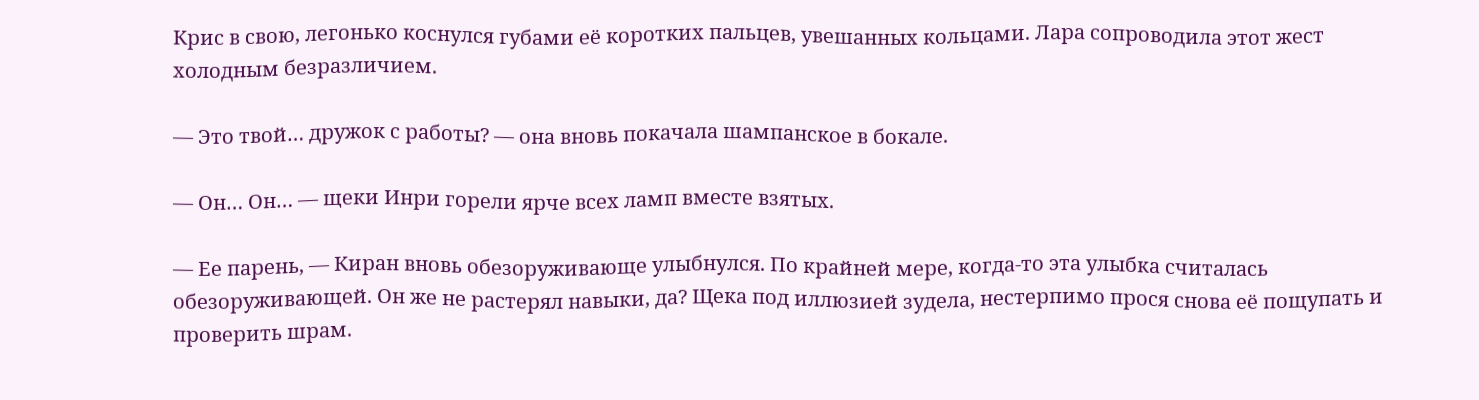Крис в свою, легонько коснулся губами её коротких пальцев, увешанных кольцами. Лара сопроводила этот жест холодным безразличием.

— Это твой… дружок с работы? — она вновь покачала шампанское в бокале.

— Он… Он… — щеки Инри горели ярче всех ламп вместе взятых.

— Ее парень, — Киран вновь обезоруживающе улыбнулся. По крайней мере, когда-то эта улыбка считалась обезоруживающей. Он же не растерял навыки, да? Щека под иллюзией зудела, нестерпимо прося снова её пощупать и проверить шрам.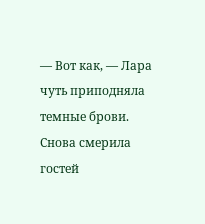— Вот как, — Лара чуть приподняла темные брови. Снова смерила гостей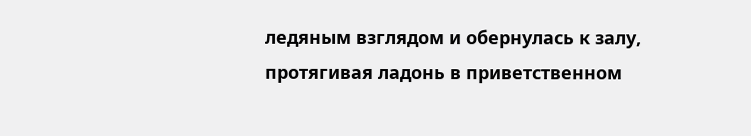ледяным взглядом и обернулась к залу, протягивая ладонь в приветственном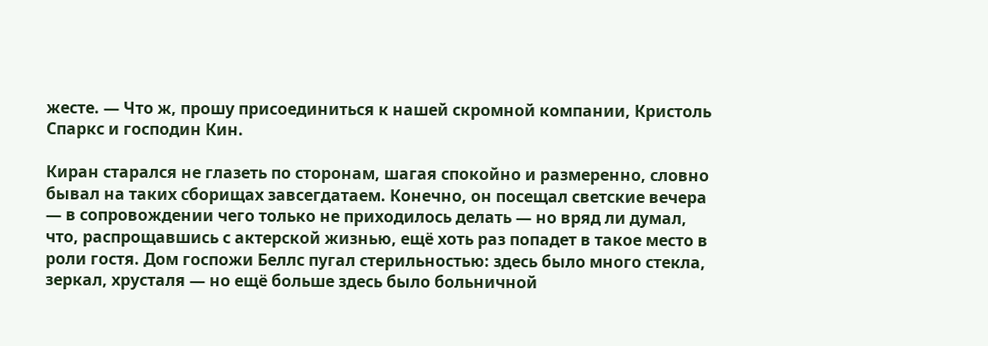жесте. — Что ж, прошу присоединиться к нашей скромной компании, Кристоль Спаркс и господин Кин.

Киран старался не глазеть по сторонам, шагая спокойно и размеренно, словно бывал на таких сборищах завсегдатаем. Конечно, он посещал светские вечера — в сопровождении чего только не приходилось делать — но вряд ли думал, что, распрощавшись с актерской жизнью, ещё хоть раз попадет в такое место в роли гостя. Дом госпожи Беллс пугал стерильностью: здесь было много стекла, зеркал, хрусталя — но ещё больше здесь было больничной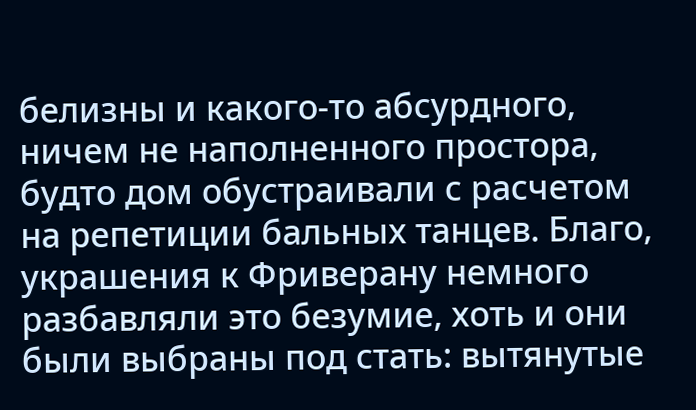белизны и какого-то абсурдного, ничем не наполненного простора, будто дом обустраивали с расчетом на репетиции бальных танцев. Благо, украшения к Фриверану немного разбавляли это безумие, хоть и они были выбраны под стать: вытянутые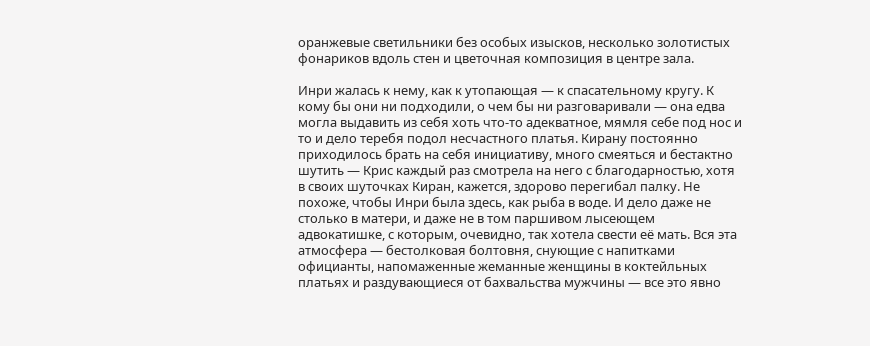оранжевые светильники без особых изысков, несколько золотистых фонариков вдоль стен и цветочная композиция в центре зала.

Инри жалась к нему, как к утопающая — к спасательному кругу. К кому бы они ни подходили, о чем бы ни разговаривали — она едва могла выдавить из себя хоть что-то адекватное, мямля себе под нос и то и дело теребя подол несчастного платья. Кирану постоянно приходилось брать на себя инициативу, много смеяться и бестактно шутить — Крис каждый раз смотрела на него с благодарностью, хотя в своих шуточках Киран, кажется, здорово перегибал палку. Не похоже, чтобы Инри была здесь, как рыба в воде. И дело даже не столько в матери, и даже не в том паршивом лысеющем адвокатишке, с которым, очевидно, так хотела свести её мать. Вся эта атмосфера — бестолковая болтовня, снующие с напитками официанты, напомаженные жеманные женщины в коктейльных платьях и раздувающиеся от бахвальства мужчины — все это явно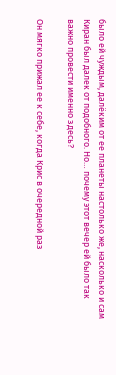было ей чуждым, далёким от ее планеты настолько же, насколько и сам Киран был далек от подобного. Но… почему этот вечер ей было так важно провести именно здесь?

Он мягко прижал ее к себе, когда Крис в очередной раз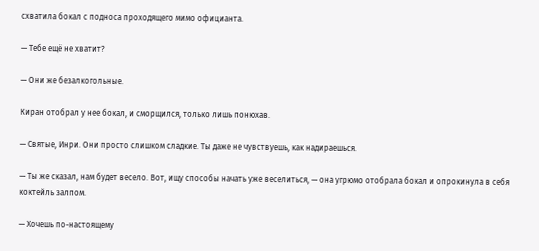схватила бокал с подноса проходящего мимо официанта.

— Тебе ещё не хватит?

— Они же безалкогольные.

Киран отобрал у нее бокал, и сморщился, только лишь понюхав.

— Святые, Инри. Они просто слишком сладкие. Ты даже не чувствуешь, как надираешься.

— Ты же сказал, нам будет весело. Вот, ищу способы начать уже веселиться, — она угрюмо отобрала бокал и опрокинула в себя коктейль залпом.

— Хочешь по-настоящему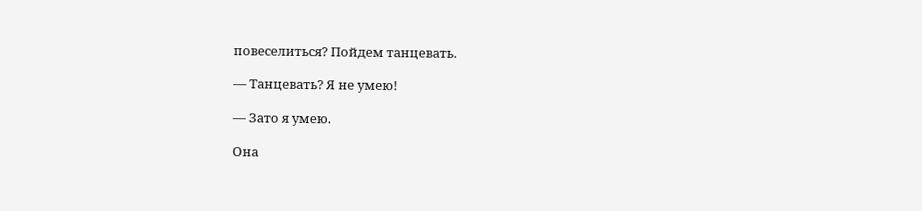повеселиться? Пойдем танцевать.

— Танцевать? Я не умею!

— Зато я умею.

Она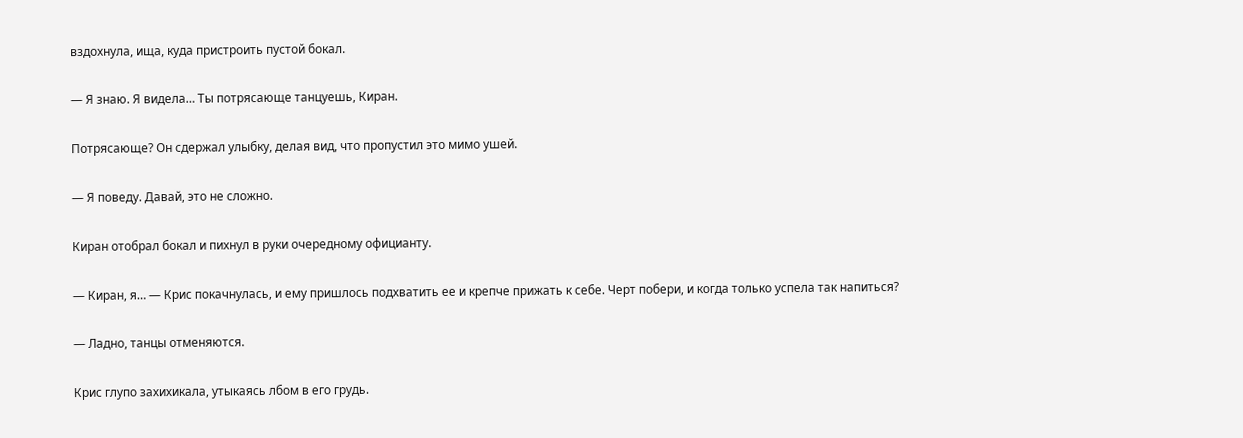вздохнула, ища, куда пристроить пустой бокал.

— Я знаю. Я видела… Ты потрясающе танцуешь, Киран.

Потрясающе? Он сдержал улыбку, делая вид, что пропустил это мимо ушей.

— Я поведу. Давай, это не сложно.

Киран отобрал бокал и пихнул в руки очередному официанту.

— Киран, я… — Крис покачнулась, и ему пришлось подхватить ее и крепче прижать к себе. Черт побери, и когда только успела так напиться?

— Ладно, танцы отменяются.

Крис глупо захихикала, утыкаясь лбом в его грудь.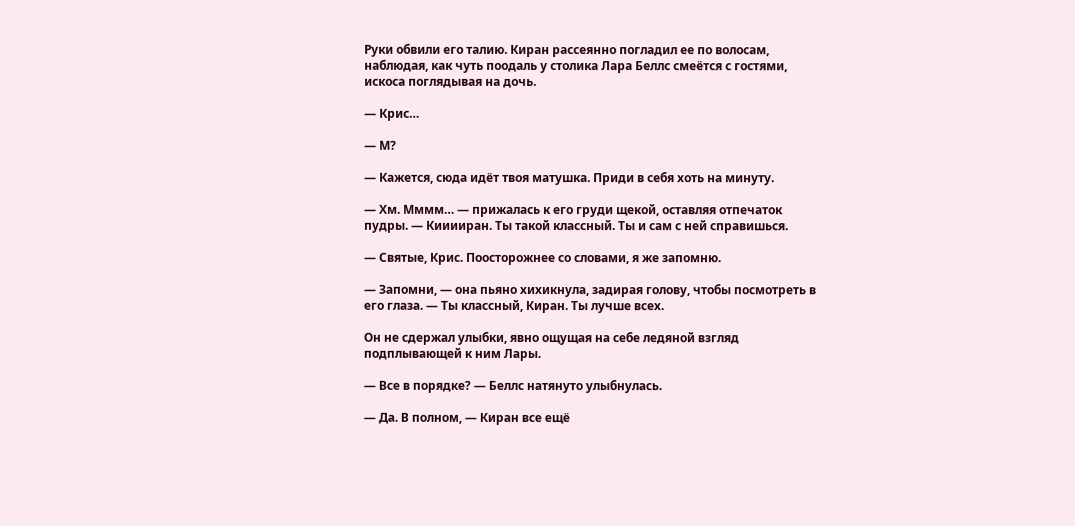Руки обвили его талию. Киран рассеянно погладил ее по волосам, наблюдая, как чуть поодаль у столика Лара Беллс смеётся с гостями, искоса поглядывая на дочь.

— Крис…

— М?

— Кажется, сюда идёт твоя матушка. Приди в себя хоть на минуту.

— Хм. Мммм… — прижалась к его груди щекой, оставляя отпечаток пудры. — Кииииран. Ты такой классный. Ты и сам с ней справишься.

— Святые, Крис. Поосторожнее со словами, я же запомню.

— Запомни, — она пьяно хихикнула, задирая голову, чтобы посмотреть в его глаза. — Ты классный, Киран. Ты лучше всех.

Он не сдержал улыбки, явно ощущая на себе ледяной взгляд подплывающей к ним Лары.

— Все в порядке? — Беллс натянуто улыбнулась.

— Да. В полном, — Киран все ещё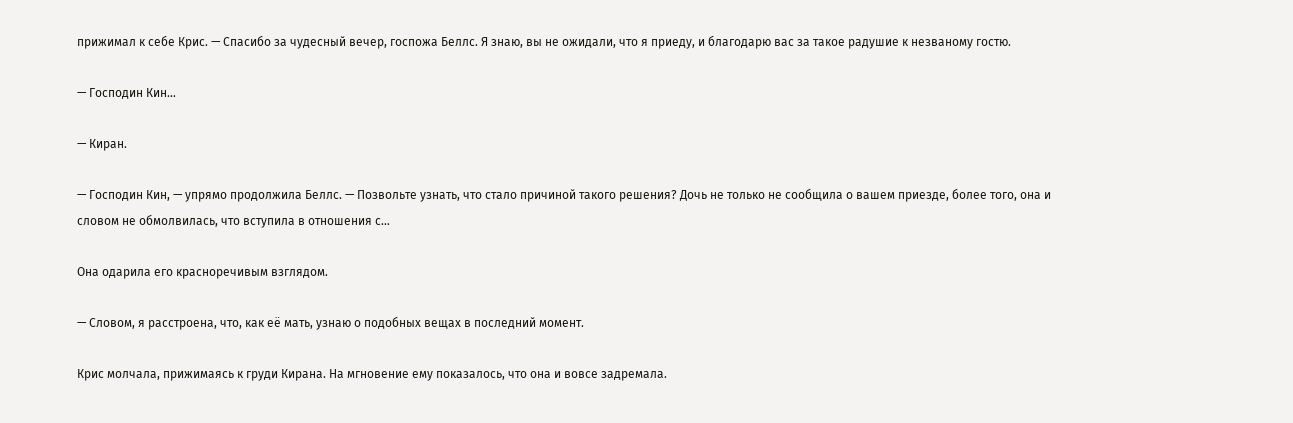прижимал к себе Крис. — Спасибо за чудесный вечер, госпожа Беллс. Я знаю, вы не ожидали, что я приеду, и благодарю вас за такое радушие к незваному гостю.

— Господин Кин…

— Киран.

— Господин Кин, — упрямо продолжила Беллс. — Позвольте узнать, что стало причиной такого решения? Дочь не только не сообщила о вашем приезде, более того, она и словом не обмолвилась, что вступила в отношения с…

Она одарила его красноречивым взглядом.

— Словом, я расстроена, что, как её мать, узнаю о подобных вещах в последний момент.

Крис молчала, прижимаясь к груди Кирана. На мгновение ему показалось, что она и вовсе задремала.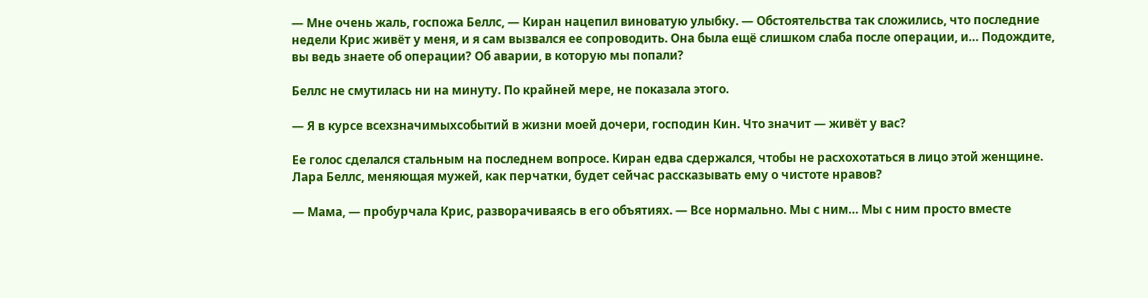— Мне очень жаль, госпожа Беллс, — Киран нацепил виноватую улыбку. — Обстоятельства так сложились, что последние недели Крис живёт у меня, и я сам вызвался ее сопроводить. Она была ещё слишком слаба после операции, и… Подождите, вы ведь знаете об операции? Об аварии, в которую мы попали?

Беллс не смутилась ни на минуту. По крайней мере, не показала этого.

— Я в курсе всехзначимыхсобытий в жизни моей дочери, господин Кин. Что значит — живёт у вас?

Ее голос сделался стальным на последнем вопросе. Киран едва сдержался, чтобы не расхохотаться в лицо этой женщине. Лара Беллс, меняющая мужей, как перчатки, будет сейчас рассказывать ему о чистоте нравов?

— Мама, — пробурчала Крис, разворачиваясь в его объятиях. — Все нормально. Мы с ним… Мы с ним просто вместе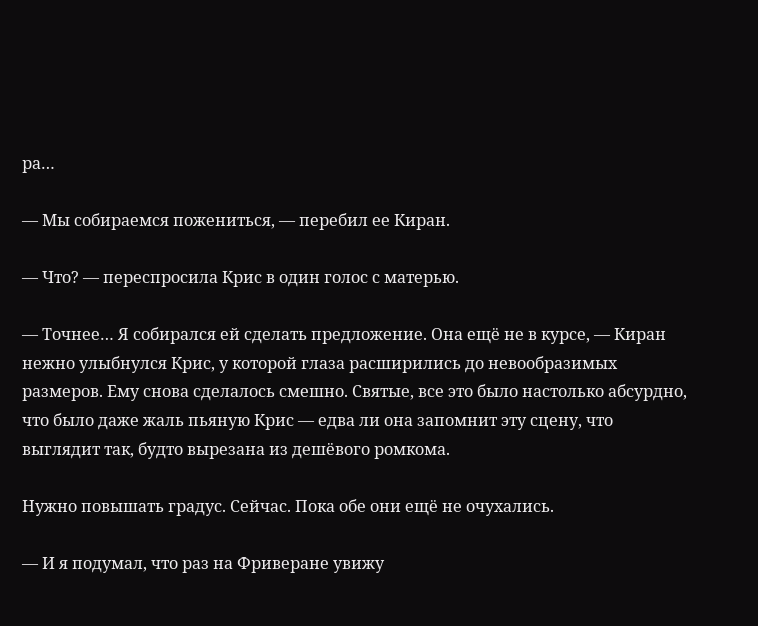ра…

— Мы собираемся пожениться, — перебил ее Киран.

— Что? — переспросила Крис в один голос с матерью.

— Точнее… Я собирался ей сделать предложение. Она ещё не в курсе, — Киран нежно улыбнулся Крис, у которой глаза расширились до невообразимых размеров. Ему снова сделалось смешно. Святые, все это было настолько абсурдно, что было даже жаль пьяную Крис — едва ли она запомнит эту сцену, что выглядит так, будто вырезана из дешёвого ромкома.

Нужно повышать градус. Сейчас. Пока обе они ещё не очухались.

— И я подумал, что раз на Фриверане увижу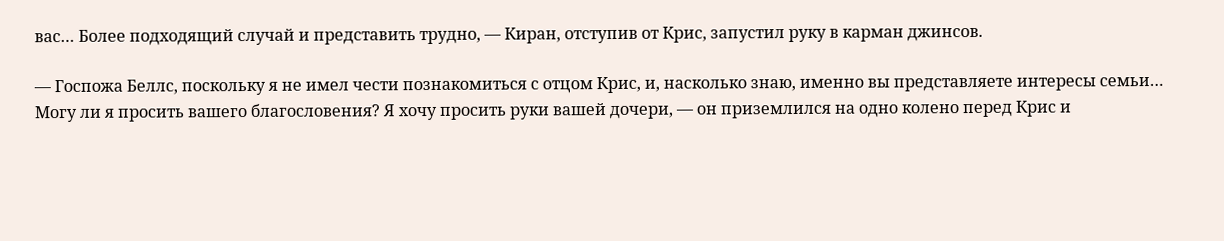вас… Более подходящий случай и представить трудно, — Киран, отступив от Крис, запустил руку в карман джинсов.

— Госпожа Беллс, поскольку я не имел чести познакомиться с отцом Крис, и, насколько знаю, именно вы представляете интересы семьи… Могу ли я просить вашего благословения? Я хочу просить руки вашей дочери, — он приземлился на одно колено перед Крис и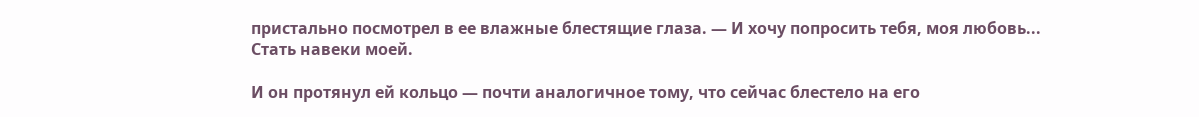пристально посмотрел в ее влажные блестящие глаза. — И хочу попросить тебя, моя любовь... Стать навеки моей.

И он протянул ей кольцо — почти аналогичное тому, что сейчас блестело на его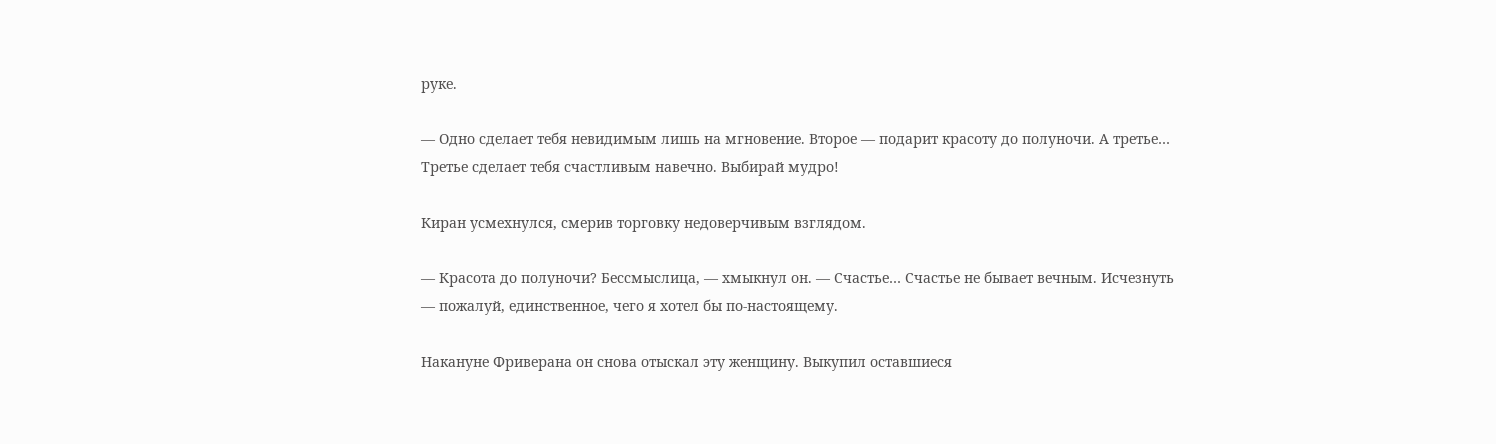руке.

— Одно сделает тебя невидимым лишь на мгновение. Второе — подарит красоту до полуночи. А третье… Третье сделает тебя счастливым навечно. Выбирай мудро!

Киран усмехнулся, смерив торговку недоверчивым взглядом.

— Красота до полуночи? Бессмыслица, — хмыкнул он. — Счастье… Счастье не бывает вечным. Исчезнуть — пожалуй, единственное, чего я хотел бы по-настоящему.

Накануне Фриверана он снова отыскал эту женщину. Выкупил оставшиеся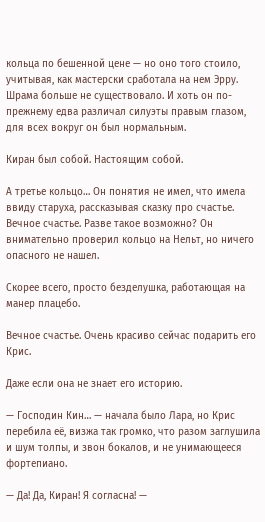кольца по бешенной цене — но оно того стоило, учитывая, как мастерски сработала на нем Эрру. Шрама больше не существовало. И хоть он по-прежнему едва различал силуэты правым глазом, для всех вокруг он был нормальным.

Киран был собой. Настоящим собой.

А третье кольцо… Он понятия не имел, что имела ввиду старуха, рассказывая сказку про счастье. Вечное счастье. Разве такое возможно? Он внимательно проверил кольцо на Нельт, но ничего опасного не нашел.

Скорее всего, просто безделушка, работающая на манер плацебо.

Вечное счастье. Очень красиво сейчас подарить его Крис.

Даже если она не знает его историю.

— Господин Кин… — начала было Лара, но Крис перебила её, визжа так громко, что разом заглушила и шум толпы, и звон бокалов, и не унимающееся фортепиано.

— Да! Да, Киран! Я согласна! —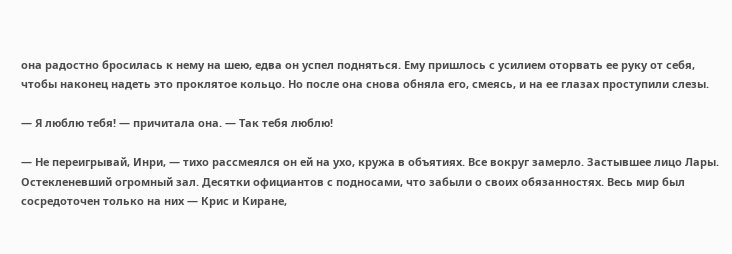она радостно бросилась к нему на шею, едва он успел подняться. Ему пришлось с усилием оторвать ее руку от себя, чтобы наконец надеть это проклятое кольцо. Но после она снова обняла его, смеясь, и на ее глазах проступили слезы.

— Я люблю тебя! — причитала она. — Так тебя люблю!

— Не переигрывай, Инри, — тихо рассмеялся он ей на ухо, кружа в объятиях. Все вокруг замерло. Застывшее лицо Лары. Остекленевший огромный зал. Десятки официантов с подносами, что забыли о своих обязанностях. Весь мир был сосредоточен только на них — Крис и Киране,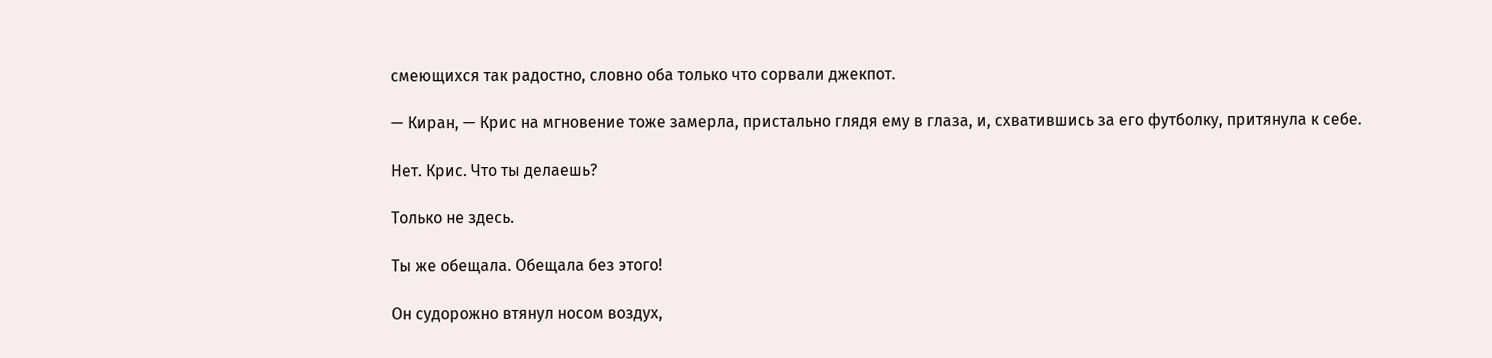смеющихся так радостно, словно оба только что сорвали джекпот.

— Киран, — Крис на мгновение тоже замерла, пристально глядя ему в глаза, и, схватившись за его футболку, притянула к себе.

Нет. Крис. Что ты делаешь?

Только не здесь.

Ты же обещала. Обещала без этого!

Он судорожно втянул носом воздух,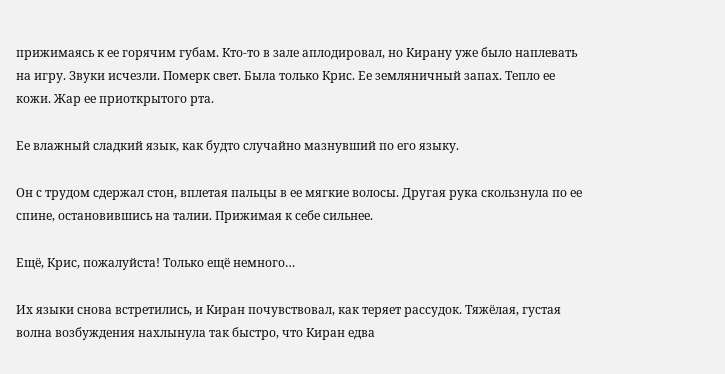прижимаясь к ее горячим губам. Кто-то в зале аплодировал, но Кирану уже было наплевать на игру. Звуки исчезли. Померк свет. Была только Крис. Ее земляничный запах. Тепло ее кожи. Жар ее приоткрытого рта.

Ее влажный сладкий язык, как будто случайно мазнувший по его языку.

Он с трудом сдержал стон, вплетая пальцы в ее мягкие волосы. Другая рука скользнула по ее спине, остановившись на талии. Прижимая к себе сильнее.

Ещё, Крис, пожалуйста! Только ещё немного…

Их языки снова встретились, и Киран почувствовал, как теряет рассудок. Тяжёлая, густая волна возбуждения нахлынула так быстро, что Киран едва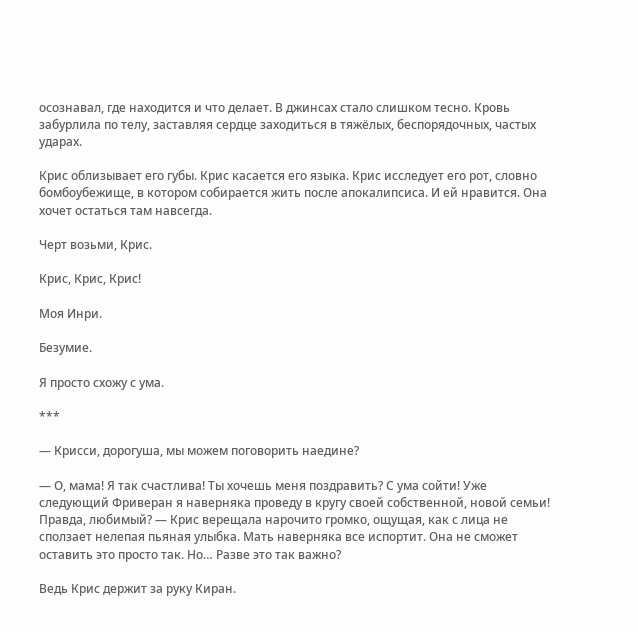осознавал, где находится и что делает. В джинсах стало слишком тесно. Кровь забурлила по телу, заставляя сердце заходиться в тяжёлых, беспорядочных, частых ударах.

Крис облизывает его губы. Крис касается его языка. Крис исследует его рот, словно бомбоубежище, в котором собирается жить после апокалипсиса. И ей нравится. Она хочет остаться там навсегда.

Черт возьми, Крис.

Крис, Крис, Крис!

Моя Инри.

Безумие.

Я просто схожу с ума.

***

— Крисси, дорогуша, мы можем поговорить наедине?

— О, мама! Я так счастлива! Ты хочешь меня поздравить? С ума сойти! Уже следующий Фриверан я наверняка проведу в кругу своей собственной, новой семьи! Правда, любимый? — Крис верещала нарочито громко, ощущая, как с лица не сползает нелепая пьяная улыбка. Мать наверняка все испортит. Она не сможет оставить это просто так. Но… Разве это так важно?

Ведь Крис держит за руку Киран.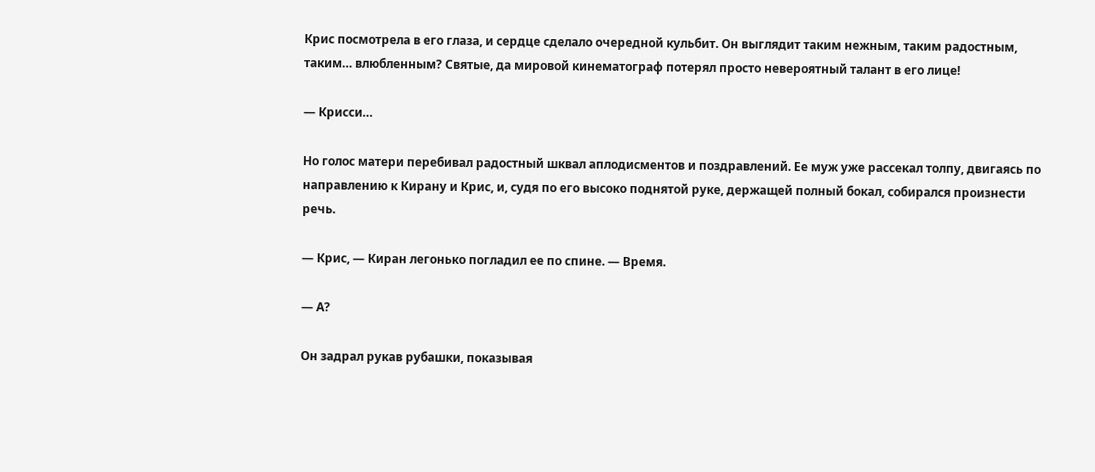Крис посмотрела в его глаза, и сердце сделало очередной кульбит. Он выглядит таким нежным, таким радостным, таким… влюбленным? Святые, да мировой кинематограф потерял просто невероятный талант в его лице!

— Крисси…

Но голос матери перебивал радостный шквал аплодисментов и поздравлений. Ее муж уже рассекал толпу, двигаясь по направлению к Кирану и Крис, и, судя по его высоко поднятой руке, держащей полный бокал, собирался произнести речь.

— Крис, — Киран легонько погладил ее по спине. — Время.

— А?

Он задрал рукав рубашки, показывая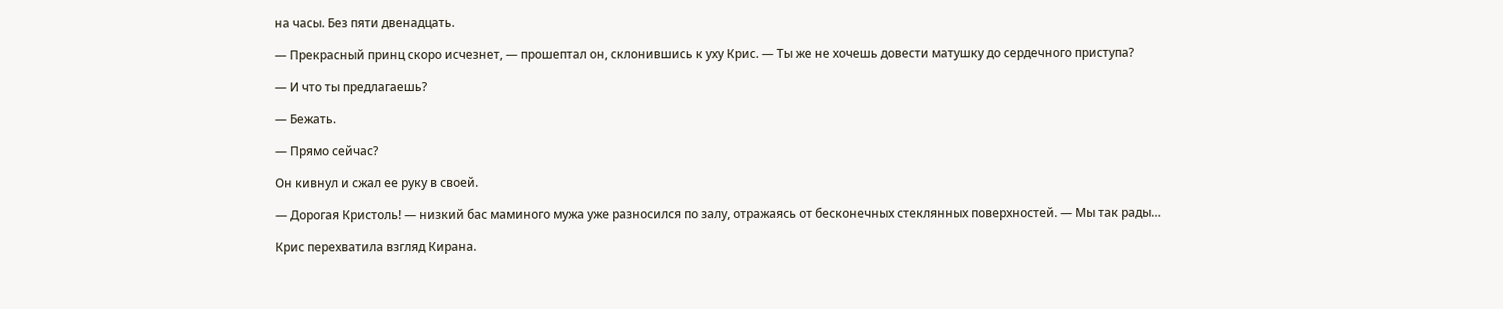на часы. Без пяти двенадцать.

— Прекрасный принц скоро исчезнет, — прошептал он, склонившись к уху Крис. — Ты же не хочешь довести матушку до сердечного приступа?

— И что ты предлагаешь?

— Бежать.

— Прямо сейчас?

Он кивнул и сжал ее руку в своей.

— Дорогая Кристоль! — низкий бас маминого мужа уже разносился по залу, отражаясь от бесконечных стеклянных поверхностей. — Мы так рады…

Крис перехватила взгляд Кирана.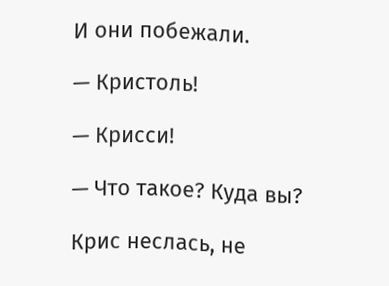И они побежали.

— Кристоль!

— Крисси!

— Что такое? Куда вы?

Крис неслась, не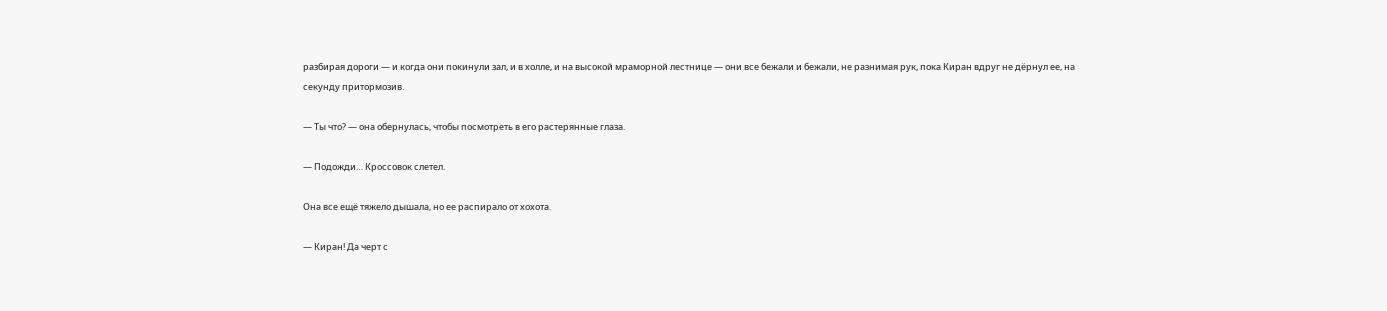разбирая дороги — и когда они покинули зал, и в холле, и на высокой мраморной лестнице — они все бежали и бежали, не разнимая рук, пока Киран вдруг не дёрнул ее, на секунду притормозив.

— Ты что? — она обернулась, чтобы посмотреть в его растерянные глаза.

— Подожди… Кроссовок слетел.

Она все ещё тяжело дышала, но ее распирало от хохота.

— Киран! Да черт с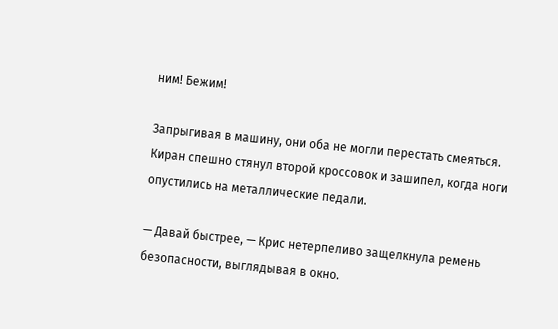ним! Бежим!

Запрыгивая в машину, они оба не могли перестать смеяться. Киран спешно стянул второй кроссовок и зашипел, когда ноги опустились на металлические педали.

— Давай быстрее, — Крис нетерпеливо защелкнула ремень безопасности, выглядывая в окно.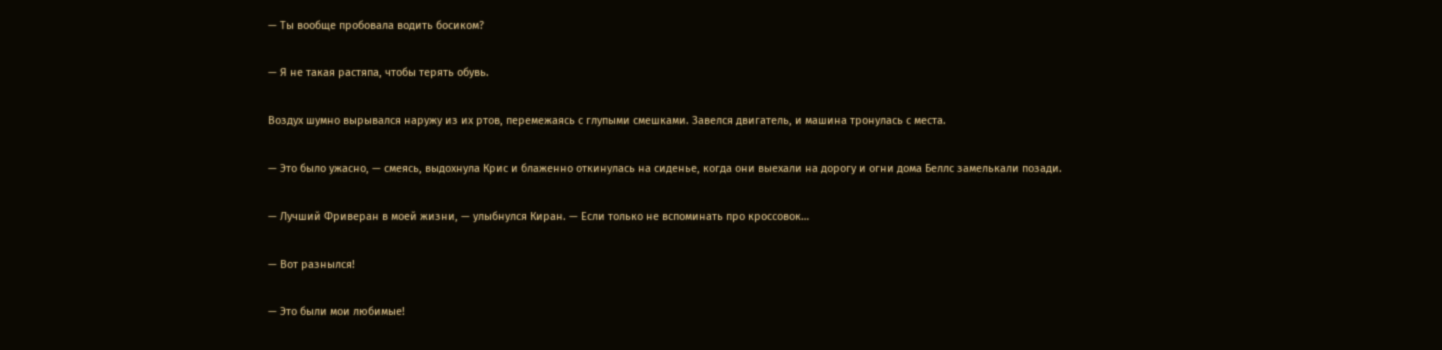— Ты вообще пробовала водить босиком?

— Я не такая растяпа, чтобы терять обувь.

Воздух шумно вырывался наружу из их ртов, перемежаясь с глупыми смешками. Завелся двигатель, и машина тронулась с места.

— Это было ужасно, — смеясь, выдохнула Крис и блаженно откинулась на сиденье, когда они выехали на дорогу и огни дома Беллс замелькали позади.

— Лучший Фриверан в моей жизни, — улыбнулся Киран. — Если только не вспоминать про кроссовок…

— Вот разнылся!

— Это были мои любимые!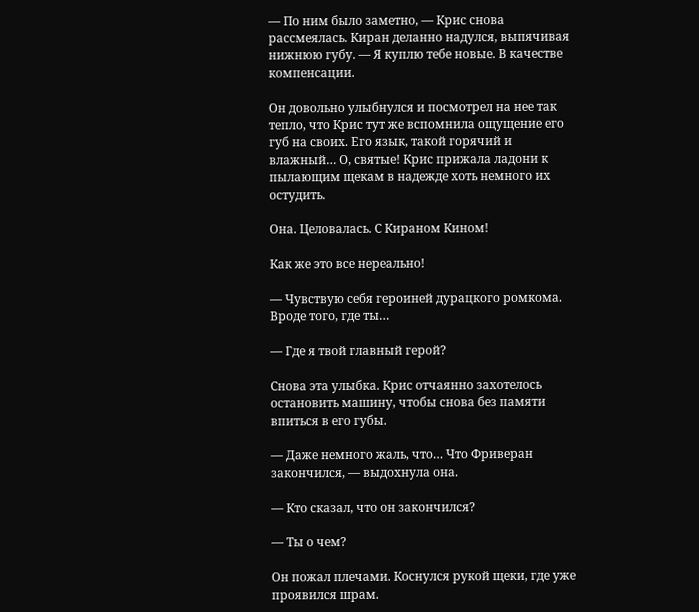— По ним было заметно, — Крис снова рассмеялась. Киран деланно надулся, выпячивая нижнюю губу. — Я куплю тебе новые. В качестве компенсации.

Он довольно улыбнулся и посмотрел на нее так тепло, что Крис тут же вспомнила ощущение его губ на своих. Его язык, такой горячий и влажный… О, святые! Крис прижала ладони к пылающим щекам в надежде хоть немного их остудить.

Она. Целовалась. С Кираном Кином!

Как же это все нереально!

— Чувствую себя героиней дурацкого ромкома. Вроде того, где ты…

— Где я твой главный герой?

Снова эта улыбка. Крис отчаянно захотелось остановить машину, чтобы снова без памяти впиться в его губы.

— Даже немного жаль, что… Что Фриверан закончился, — выдохнула она.

— Кто сказал, что он закончился?

— Ты о чем?

Он пожал плечами. Коснулся рукой щеки, где уже проявился шрам.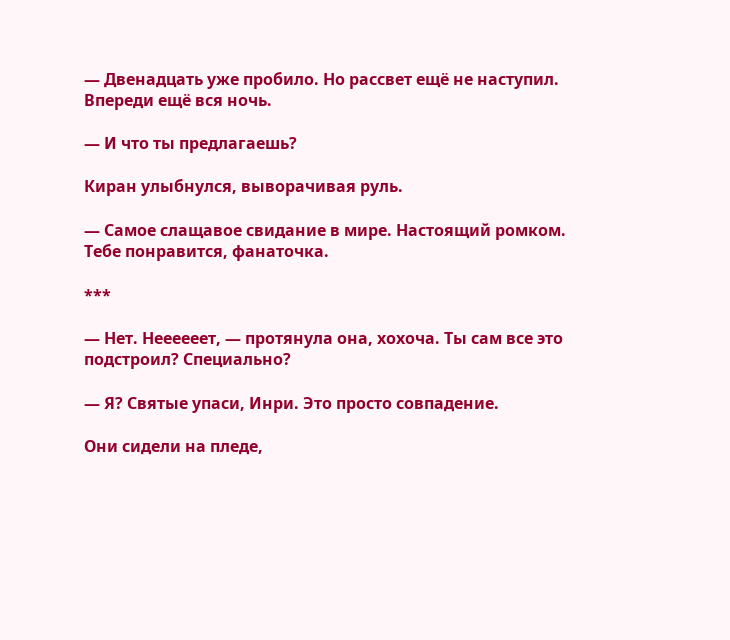— Двенадцать уже пробило. Но рассвет ещё не наступил. Впереди ещё вся ночь.

— И что ты предлагаешь?

Киран улыбнулся, выворачивая руль.

— Самое слащавое свидание в мире. Настоящий ромком. Тебе понравится, фанаточка.

***

— Нет. Неееееет, — протянула она, хохоча. Ты сам все это подстроил? Специально?

— Я? Святые упаси, Инри. Это просто совпадение.

Они сидели на пледе,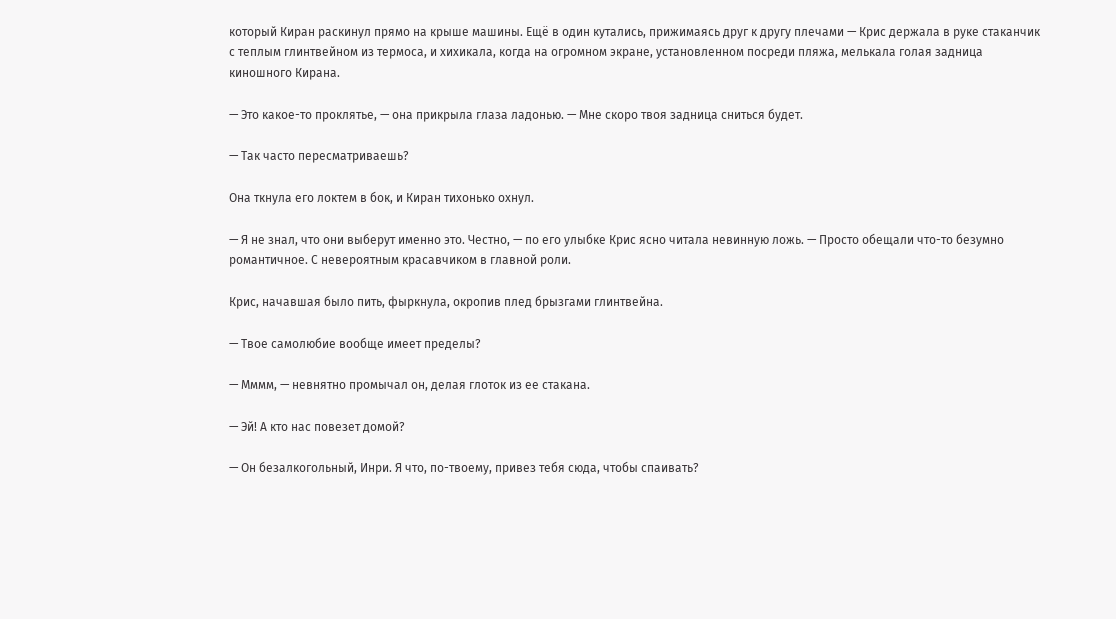который Киран раскинул прямо на крыше машины. Ещё в один кутались, прижимаясь друг к другу плечами — Крис держала в руке стаканчик с теплым глинтвейном из термоса, и хихикала, когда на огромном экране, установленном посреди пляжа, мелькала голая задница киношного Кирана.

— Это какое-то проклятье, — она прикрыла глаза ладонью. — Мне скоро твоя задница сниться будет.

— Так часто пересматриваешь?

Она ткнула его локтем в бок, и Киран тихонько охнул.

— Я не знал, что они выберут именно это. Честно, — по его улыбке Крис ясно читала невинную ложь. — Просто обещали что-то безумно романтичное. С невероятным красавчиком в главной роли.

Крис, начавшая было пить, фыркнула, окропив плед брызгами глинтвейна.

— Твое самолюбие вообще имеет пределы?

— Мммм, — невнятно промычал он, делая глоток из ее стакана.

— Эй! А кто нас повезет домой?

— Он безалкогольный, Инри. Я что, по-твоему, привез тебя сюда, чтобы спаивать?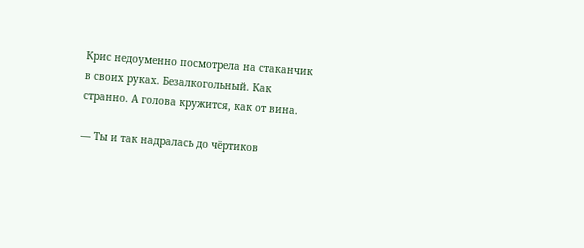Крис недоуменно посмотрела на стаканчик в своих руках. Безалкогольный. Как странно. А голова кружится, как от вина.

— Ты и так надралась до чёртиков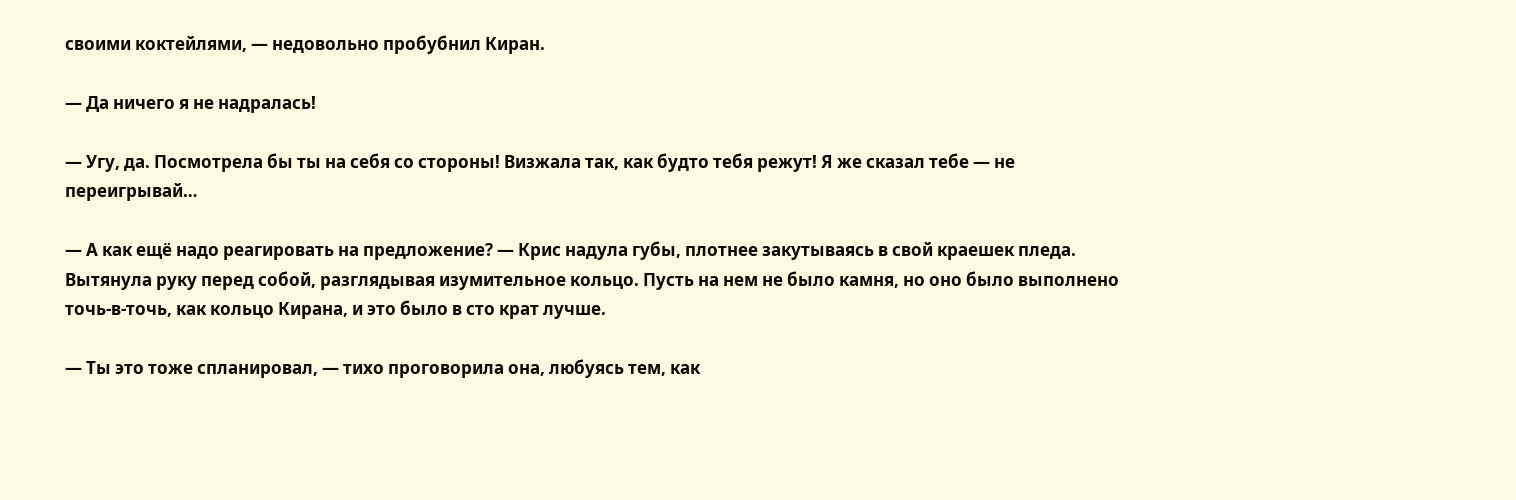своими коктейлями, — недовольно пробубнил Киран.

— Да ничего я не надралась!

— Угу, да. Посмотрела бы ты на себя со стороны! Визжала так, как будто тебя режут! Я же сказал тебе — не переигрывай…

— А как ещё надо реагировать на предложение? — Крис надула губы, плотнее закутываясь в свой краешек пледа. Вытянула руку перед собой, разглядывая изумительное кольцо. Пусть на нем не было камня, но оно было выполнено точь-в-точь, как кольцо Кирана, и это было в сто крат лучше.

— Ты это тоже спланировал, — тихо проговорила она, любуясь тем, как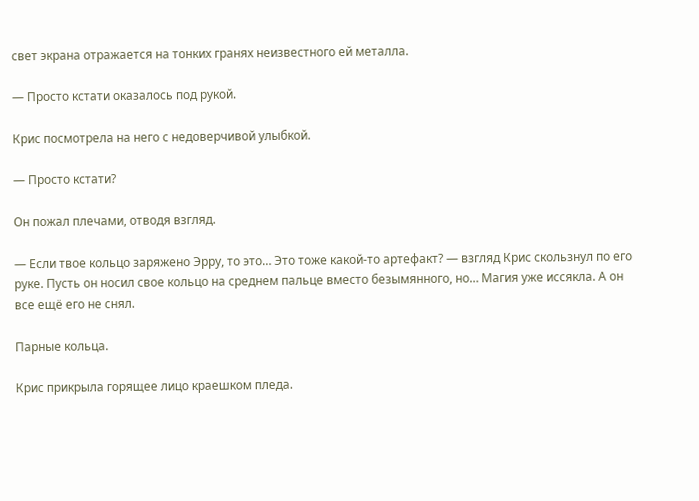свет экрана отражается на тонких гранях неизвестного ей металла.

— Просто кстати оказалось под рукой.

Крис посмотрела на него с недоверчивой улыбкой.

— Просто кстати?

Он пожал плечами, отводя взгляд.

— Если твое кольцо заряжено Эрру, то это… Это тоже какой-то артефакт? — взгляд Крис скользнул по его руке. Пусть он носил свое кольцо на среднем пальце вместо безымянного, но… Магия уже иссякла. А он все ещё его не снял.

Парные кольца.

Крис прикрыла горящее лицо краешком пледа.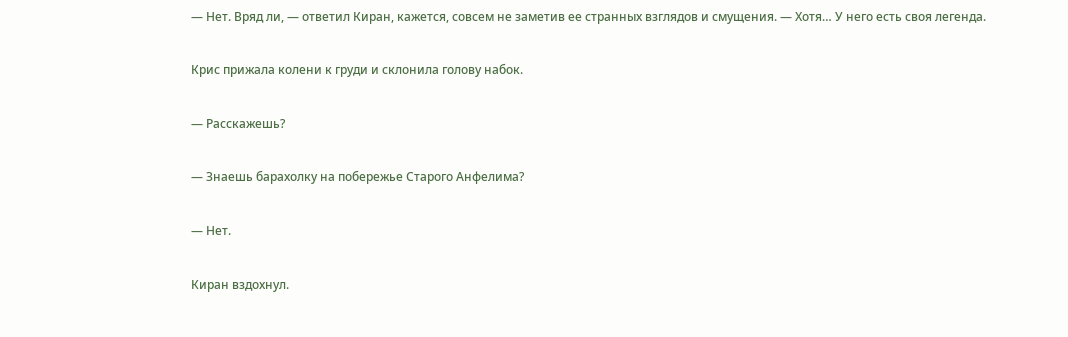— Нет. Вряд ли, — ответил Киран, кажется, совсем не заметив ее странных взглядов и смущения. — Хотя… У него есть своя легенда.

Крис прижала колени к груди и склонила голову набок.

— Расскажешь?

— Знаешь барахолку на побережье Старого Анфелима?

— Нет.

Киран вздохнул.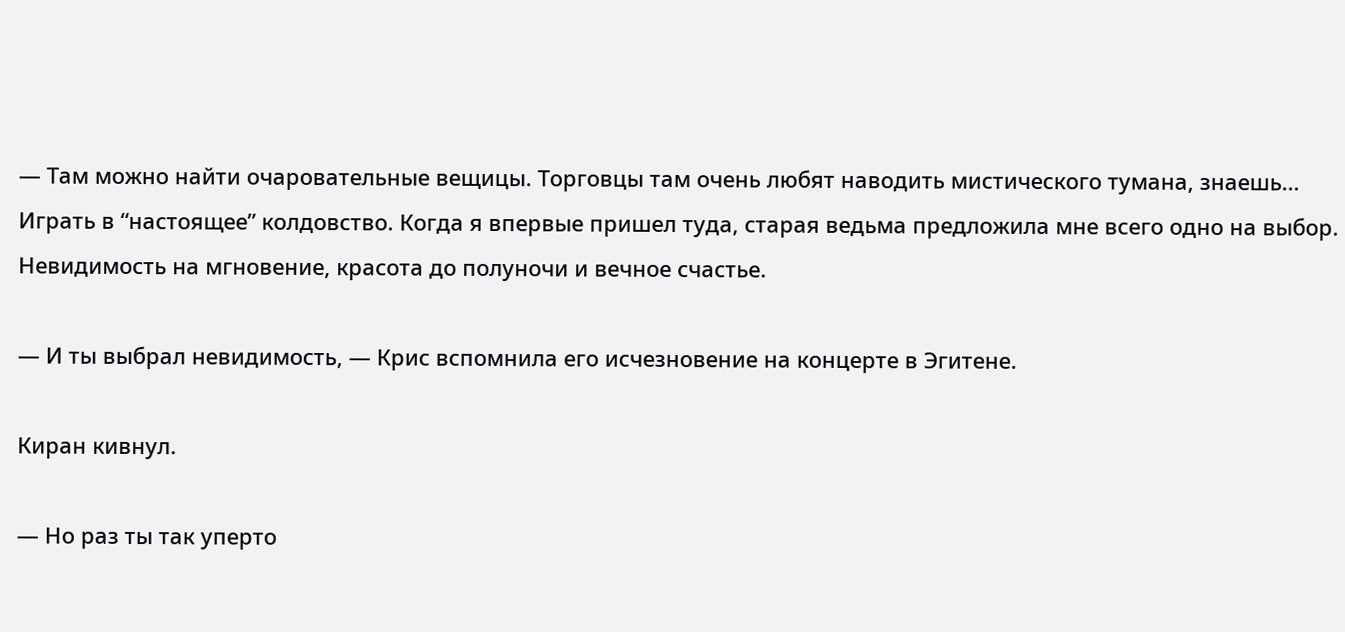— Там можно найти очаровательные вещицы. Торговцы там очень любят наводить мистического тумана, знаешь… Играть в “настоящее” колдовство. Когда я впервые пришел туда, старая ведьма предложила мне всего одно на выбор. Невидимость на мгновение, красота до полуночи и вечное счастье.

— И ты выбрал невидимость, — Крис вспомнила его исчезновение на концерте в Эгитене.

Киран кивнул.

— Но раз ты так уперто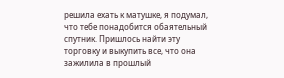решила ехать к матушке, я подумал, что тебе понадобится обаятельный спутник. Пришлось найти эту торговку и выкупить все, что она зажилила в прошлый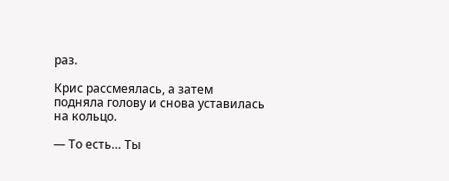раз.

Крис рассмеялась, а затем подняла голову и снова уставилась на кольцо.

— То есть… Ты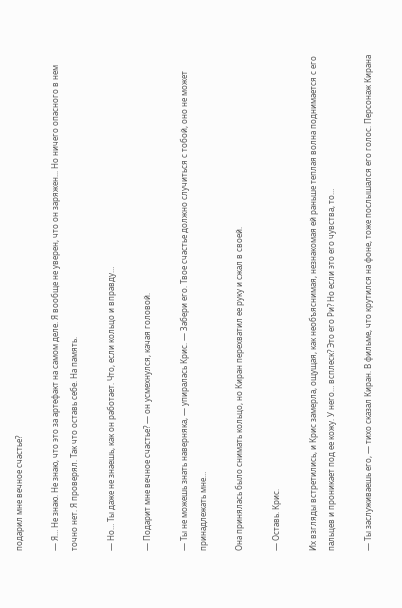подарил мне вечное счастье?

— Я… Не знаю. Не знаю, что это за артефакт на самом деле. Я вообще не уверен, что он заряжен... Но ничего опасного в нем точно нет. Я проверял. Так что оставь себе. На память.

— Но… Ты даже не знаешь, как он работает. Что, если кольцо и вправду…

— Подарит мне вечное счастье? — он усмехнулся, качая головой.

— Ты не можешь знать наверняка, — упиралась Крис. — Забери его. Твое счастье должно случиться с тобой, оно не может принадлежать мне…

Она принялась было снимать кольцо, но Киран перехватил ее руку и сжал в своей.

— Оставь. Крис.

Их взгляды встретились, и Крис замерла, ощущая, как необъяснимая, незнакомая ей раньше теплая волна поднимается с его пальцев и проникает под ее кожу. У него… всплеск? Это его Ри? Но если это его чувства, то…

— Ты заслуживаешь его, — тихо сказал Киран. В фильме, что крутился на фоне, тоже послышался его голос. Персонаж Кирана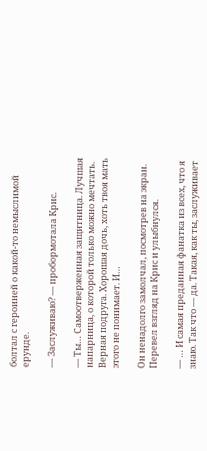болтал с героиней о какой-то немыслимой ерунде.

— Заслуживаю? — пробормотала Крис.

— Ты… Самоотверженная защитница. Лучшая напарница, о которой только можно мечтать. Верная подруга. Хорошая дочь, хоть твоя мать этого не понимает. И…

Он ненадолго замолчал, посмотрев на экран. Перевел взгляд на Крис и улыбнулся.

— … И самая преданная фанатка из всех, что я знаю. Так что — да. Такая, как ты, заслуживает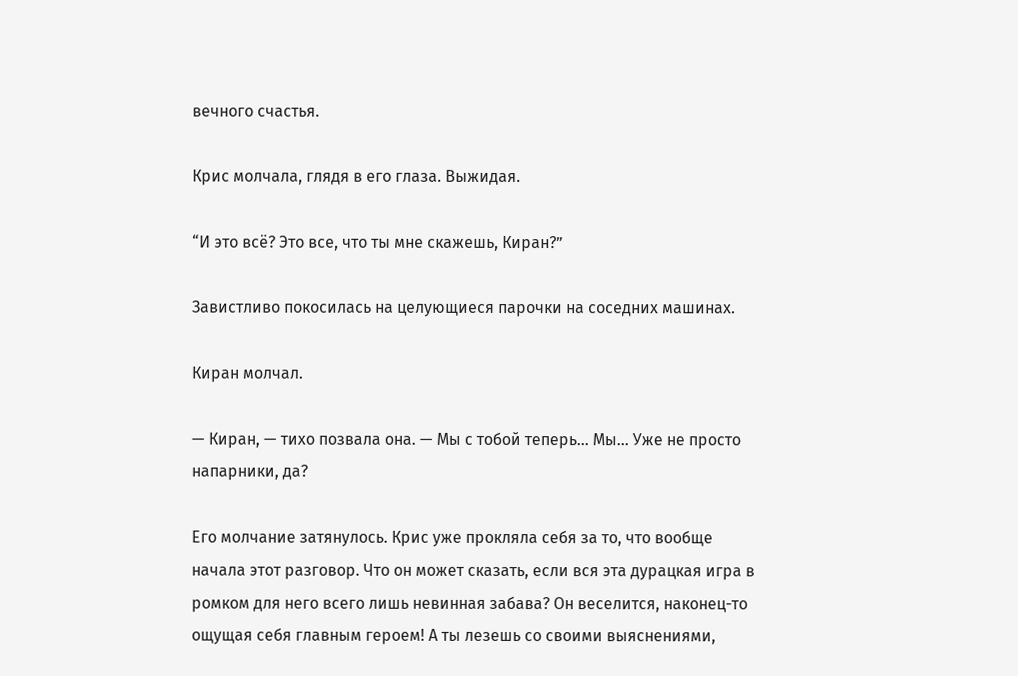вечного счастья.

Крис молчала, глядя в его глаза. Выжидая.

“И это всё? Это все, что ты мне скажешь, Киран?”

Завистливо покосилась на целующиеся парочки на соседних машинах.

Киран молчал.

— Киран, — тихо позвала она. — Мы с тобой теперь… Мы… Уже не просто напарники, да?

Его молчание затянулось. Крис уже прокляла себя за то, что вообще начала этот разговор. Что он может сказать, если вся эта дурацкая игра в ромком для него всего лишь невинная забава? Он веселится, наконец-то ощущая себя главным героем! А ты лезешь со своими выяснениями,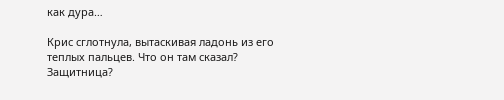как дура…

Крис сглотнула, вытаскивая ладонь из его теплых пальцев. Что он там сказал? Защитница?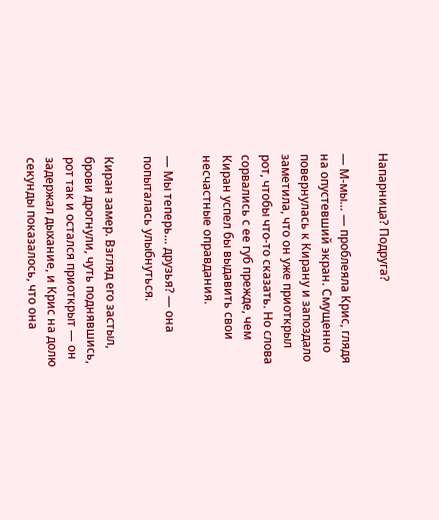Напарница? Подруга?

— М-мы… — проблеяла Крис, глядя на опустевший экран. Смущенно повернулась к Кирану и запоздало заметила, что он уже приоткрыл рот, чтобы что-то сказать. Но слова сорвались с ее губ прежде, чем Киран успел бы выдавить свои несчастные оправдания.

— Мы теперь… друзья? — она попыталась улыбнуться.

Киран замер. Взгляд его застыл, брови дрогнули, чуть поднявшись, рот так и остался приоткрыт — он задержал дыхание, и Крис на долю секунды показалось, что она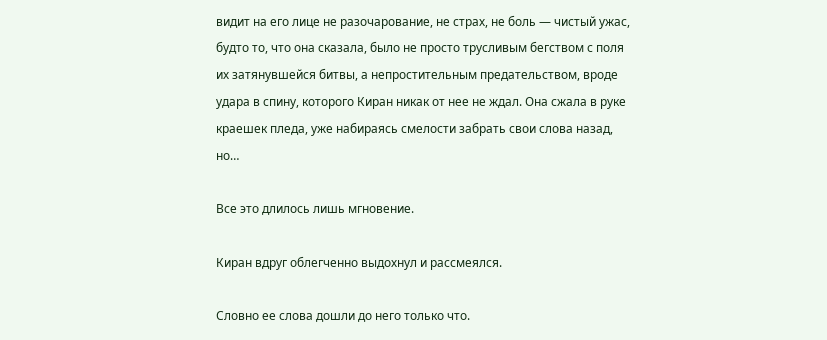видит на его лице не разочарование, не страх, не боль — чистый ужас, будто то, что она сказала, было не просто трусливым бегством с поля их затянувшейся битвы, а непростительным предательством, вроде удара в спину, которого Киран никак от нее не ждал. Она сжала в руке краешек пледа, уже набираясь смелости забрать свои слова назад, но…

Все это длилось лишь мгновение.

Киран вдруг облегченно выдохнул и рассмеялся.

Словно ее слова дошли до него только что.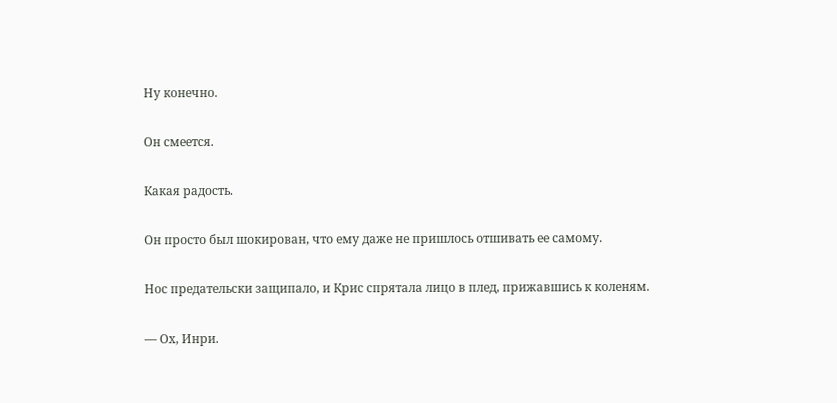Ну конечно.

Он смеется.

Какая радость.

Он просто был шокирован, что ему даже не пришлось отшивать ее самому.

Нос предательски защипало, и Крис спрятала лицо в плед, прижавшись к коленям.

— Ох, Инри.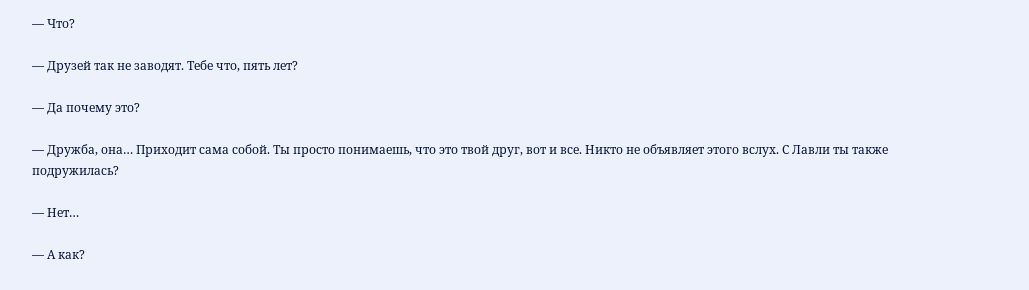— Что?

— Друзей так не заводят. Тебе что, пять лет?

— Да почему это?

— Дружба, она… Приходит сама собой. Ты просто понимаешь, что это твой друг, вот и все. Никто не объявляет этого вслух. С Лавли ты также подружилась?

— Нет…

— А как?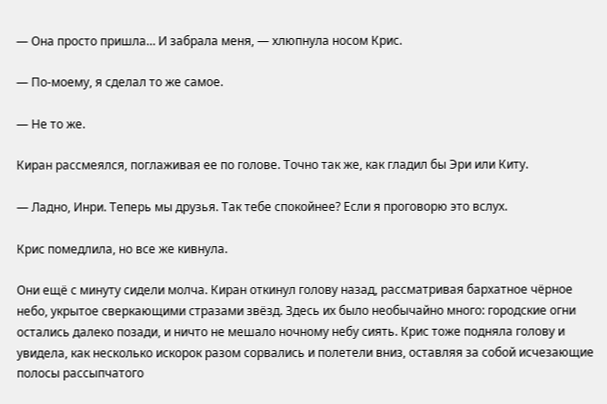— Она просто пришла… И забрала меня, — хлюпнула носом Крис.

— По-моему, я сделал то же самое.

— Не то же.

Киран рассмеялся, поглаживая ее по голове. Точно так же, как гладил бы Эри или Киту.

— Ладно, Инри. Теперь мы друзья. Так тебе спокойнее? Если я проговорю это вслух.

Крис помедлила, но все же кивнула.

Они ещё с минуту сидели молча. Киран откинул голову назад, рассматривая бархатное чёрное небо, укрытое сверкающими стразами звёзд. Здесь их было необычайно много: городские огни остались далеко позади, и ничто не мешало ночному небу сиять. Крис тоже подняла голову и увидела, как несколько искорок разом сорвались и полетели вниз, оставляя за собой исчезающие полосы рассыпчатого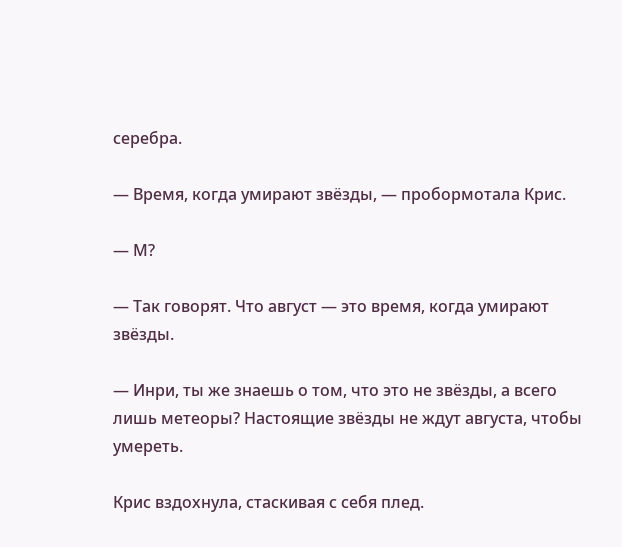серебра.

— Время, когда умирают звёзды, — пробормотала Крис.

— М?

— Так говорят. Что август — это время, когда умирают звёзды.

— Инри, ты же знаешь о том, что это не звёзды, а всего лишь метеоры? Настоящие звёзды не ждут августа, чтобы умереть.

Крис вздохнула, стаскивая с себя плед.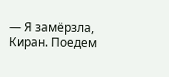— Я замёрзла, Киран. Поедем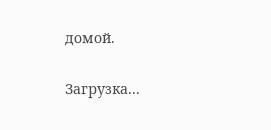домой.

Загрузка...